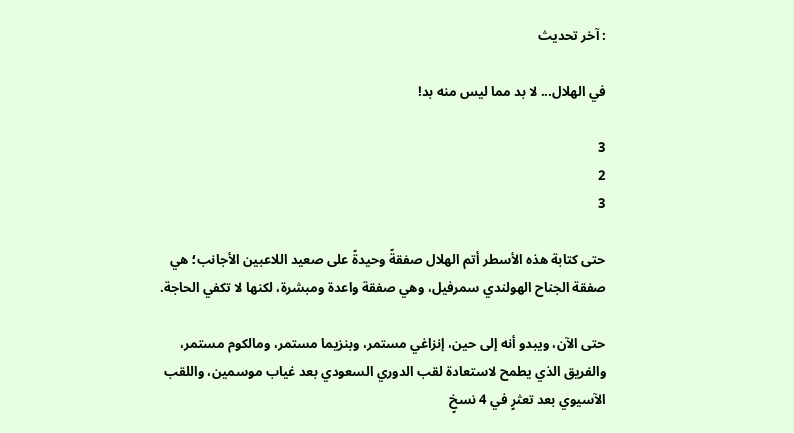: آخر تحديث

في الهلال... لا بد مما ليس منه بد!

3
2
3

حتى كتابة هذه الأسطر أتم الهلال صفقةً وحيدةً على صعيد اللاعبين الأجانب؛ هي صفقة الجناح الهولندي سمرفيل، وهي صفقة واعدة ومبشرة، لكنها لا تكفي الحاجة.

حتى الآن، ويبدو أنه إلى حين، إنزاغي مستمر، وبنزيما مستمر، ومالكوم مستمر، والفريق الذي يطمح لاستعادة لقب الدوري السعودي بعد غياب موسمين، واللقب الآسيوي بعد تعثرٍ في 4 نسخٍ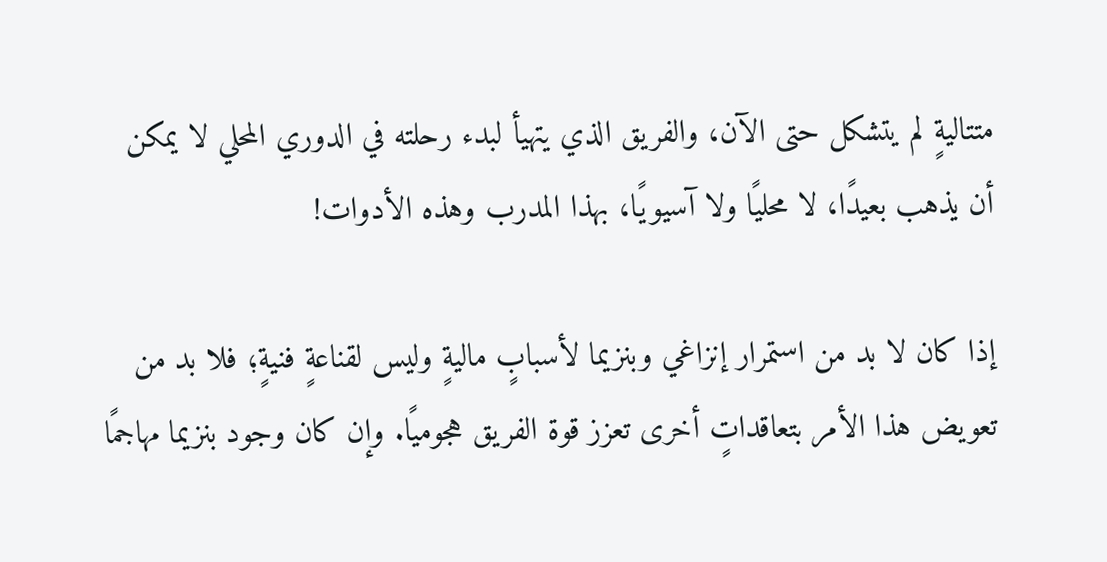متتاليةٍ لم يتشكل حتى الآن، والفريق الذي يتهيأ لبدء رحلته في الدوري المحلي لا يمكن أن يذهب بعيدًا، لا محليًا ولا آسيويًا، بهذا المدرب وهذه الأدوات!

إذا كان لا بد من استمرار إنزاغي وبنزيما لأسبابٍ ماليةٍ وليس لقناعةٍ فنيةٍ؛ فلا بد من تعويض هذا الأمر بتعاقداتٍ أخرى تعزز قوة الفريق هجوميًا. وإن كان وجود بنزيما مهاجمًا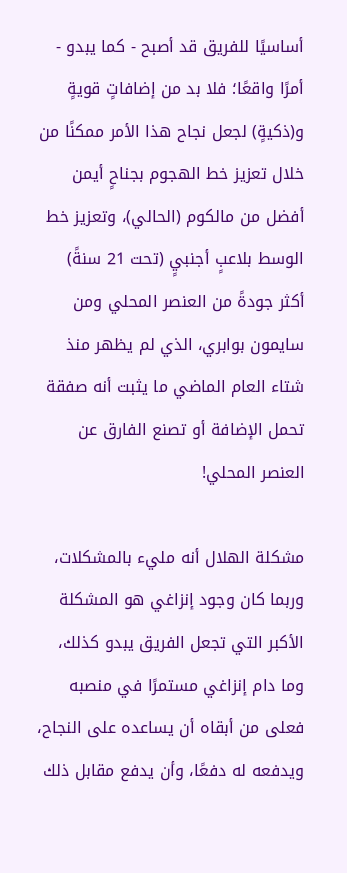أساسيًا للفريق قد أصبح - كما يبدو - أمرًا واقعًا؛ فلا بد من إضافاتٍ قويةٍ و(ذكيةٍ) لجعل نجاح هذا الأمر ممكنًا من خلال تعزيز خط الهجوم بجناحٍ أيمن أفضل من مالكوم (الحالي)، وتعزيز خط الوسط بلاعبٍ أجنبيٍ (تحت 21 سنةً) أكثر جودةً من العنصر المحلي ومن سايمون بوابري، الذي لم يظهر منذ شتاء العام الماضي ما يثبت أنه صفقة تحمل الإضافة أو تصنع الفارق عن العنصر المحلي!

مشكلة الهلال أنه مليء بالمشكلات، وربما كان وجود إنزاغي هو المشكلة الأكبر التي تجعل الفريق يبدو كذلك، وما دام إنزاغي مستمرًا في منصبه فعلى من أبقاه أن يساعده على النجاح، ويدفعه له دفعًا، وأن يدفع مقابل ذلك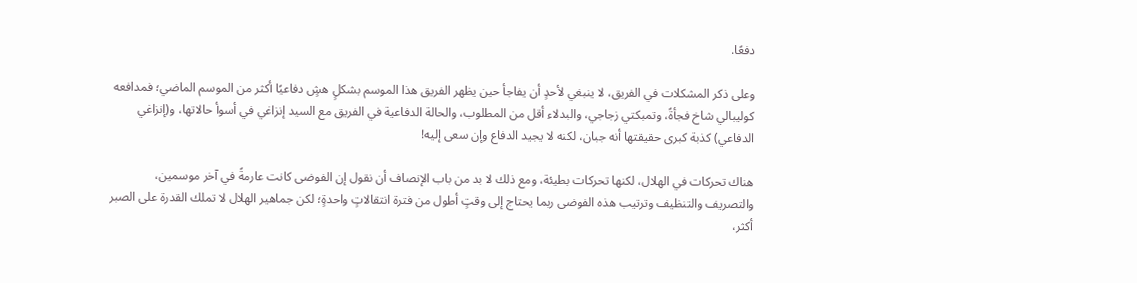دفعًا.

وعلى ذكر المشكلات في الفريق، لا ينبغي لأحدٍ أن يفاجأ حين يظهر الفريق هذا الموسم بشكلٍ هشٍ دفاعيًا أكثر من الموسم الماضي؛ فمدافعه كوليبالي شاخ فجأةً، وتمبكتي زجاجي، والبدلاء أقل من المطلوب، والحالة الدفاعية في الفريق مع السيد إنزاغي في أسوأ حالاتها، و(إنزاغي الدفاعي) كذبة كبرى حقيقتها أنه جبان، لكنه لا يجيد الدفاع وإن سعى إليه!

هناك تحركات في الهلال، لكنها تحركات بطيئة، ومع ذلك لا بد من باب الإنصاف أن نقول إن الفوضى كانت عارمةً في آخر موسمين، والتصريف والتنظيف وترتيب هذه الفوضى ربما يحتاج إلى وقتٍ أطول من فترة انتقالاتٍ واحدةٍ؛ لكن جماهير الهلال لا تملك القدرة على الصبر أكثر،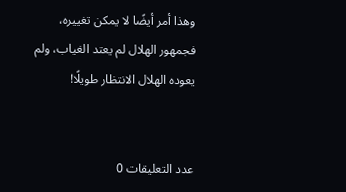وهذا أمر أيضًا لا يمكن تغييره، فجمهور الهلال لم يعتد الغياب، ولم يعوده الهلال الانتظار طويلًا!


عدد التعليقات 0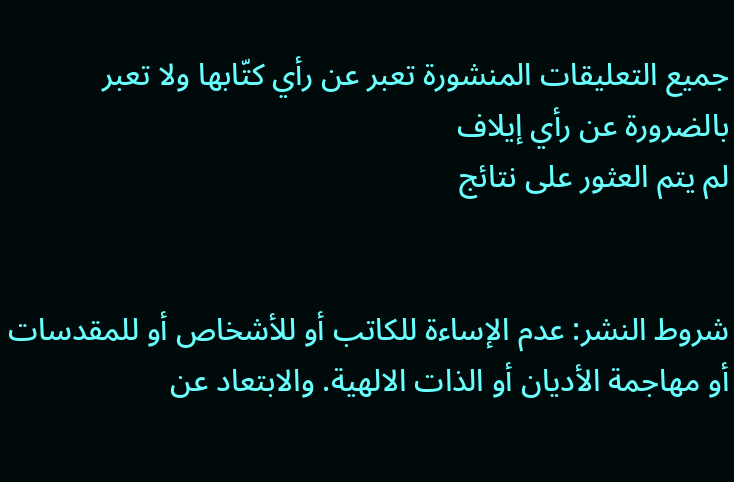جميع التعليقات المنشورة تعبر عن رأي كتّابها ولا تعبر بالضرورة عن رأي إيلاف
لم يتم العثور على نتائج


شروط النشر: عدم الإساءة للكاتب أو للأشخاص أو للمقدسات أو مهاجمة الأديان أو الذات الالهية. والابتعاد عن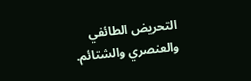التحريض الطائفي والعنصري والشتائم.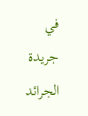في جريدة الجرائد